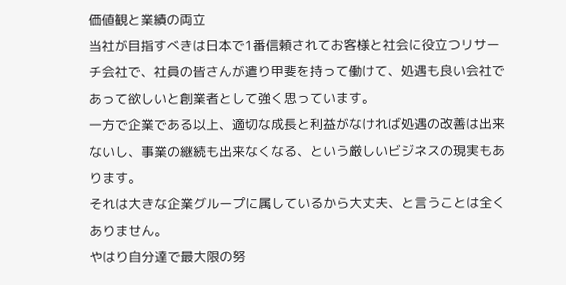価値観と業績の両立
当社が目指すべきは日本で1番信頼されてお客様と社会に役立つリサーチ会社で、社員の皆さんが遣り甲斐を持って働けて、処遇も良い会社であって欲しいと創業者として強く思っています。
一方で企業である以上、適切な成長と利益がなければ処遇の改善は出来ないし、事業の継続も出来なくなる、という厳しいビジネスの現実もあります。
それは大きな企業グループに属しているから大丈夫、と言うことは全くありません。
やはり自分達で最大限の努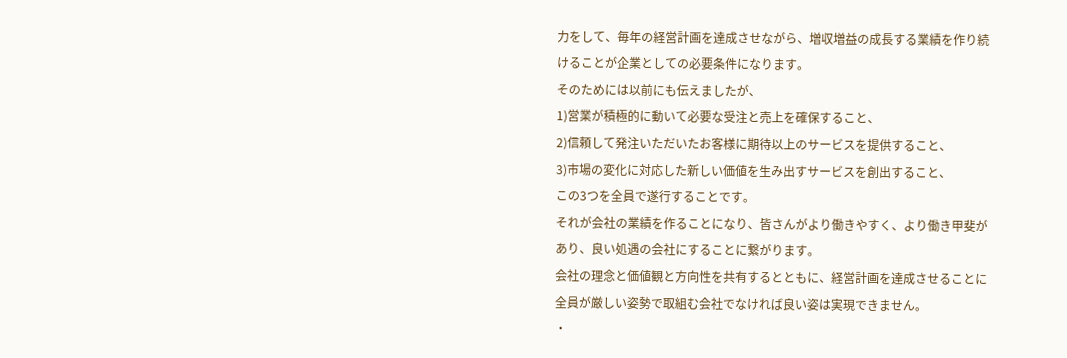力をして、毎年の経営計画を達成させながら、増収増益の成長する業績を作り続けることが企業としての必要条件になります。
そのためには以前にも伝えましたが、
1)営業が積極的に動いて必要な受注と売上を確保すること、
2)信頼して発注いただいたお客様に期待以上のサービスを提供すること、
3)市場の変化に対応した新しい価値を生み出すサービスを創出すること、
この3つを全員で遂行することです。
それが会社の業績を作ることになり、皆さんがより働きやすく、より働き甲斐があり、良い処遇の会社にすることに繋がります。
会社の理念と価値観と方向性を共有するとともに、経営計画を達成させることに全員が厳しい姿勢で取組む会社でなければ良い姿は実現できません。
・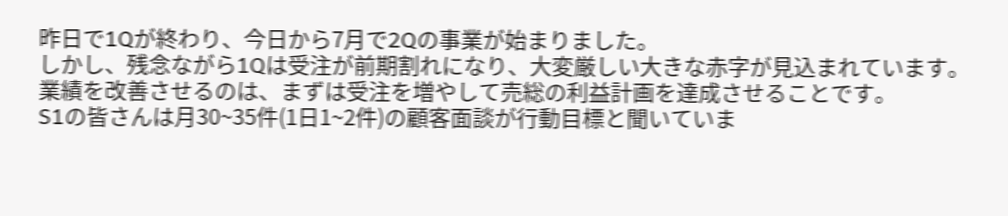昨日で1Qが終わり、今日から7月で2Qの事業が始まりました。
しかし、残念ながら1Qは受注が前期割れになり、大変厳しい大きな赤字が見込まれています。
業績を改善させるのは、まずは受注を増やして売総の利益計画を達成させることです。
S1の皆さんは月30~35件(1日1~2件)の顧客面談が行動目標と聞いていま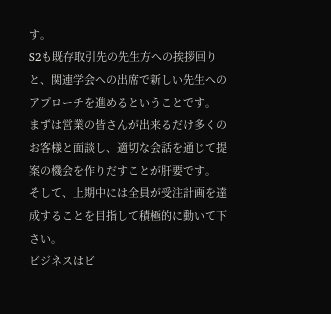す。
S2も既存取引先の先生方への挨拶回りと、関連学会への出席で新しい先生へのアプローチを進めるということです。
まずは営業の皆さんが出来るだけ多くのお客様と面談し、適切な会話を通じて提案の機会を作りだすことが肝要です。
そして、上期中には全員が受注計画を達成することを目指して積極的に動いて下さい。
ビジネスはビ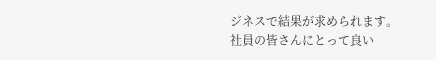ジネスで結果が求められます。
社員の皆さんにとって良い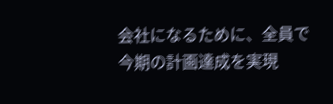会社になるために、全員で今期の計画達成を実現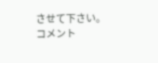させて下さい。
コメント